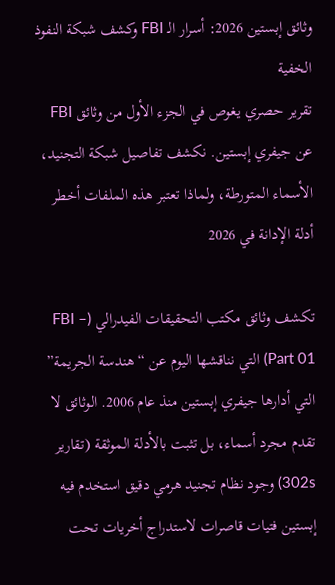وثائق إبستين 2026: أسرار الـ FBI وكشف شبكة النفوذ الخفية
تقرير حصري يغوص في الجزء الأول من وثائق FBI عن جيفري إبستين. نكشف تفاصيل شبكة التجنيد، الأسماء المتورطة، ولماذا تعتبر هذه الملفات أخطر أدلة الإدانة في 2026

تكشف وثائق مكتب التحقيقات الفيدرالي (FBI – Part 01) التي نناقشها اليوم عن “هندسة الجريمة” التي أدارها جيفري إبستين منذ عام 2006. الوثائق لا تقدم مجرد أسماء، بل تثبت بالأدلة الموثقة (تقارير 302s) وجود نظام تجنيد هرمي دقيق استخدم فيه إبستين فتيات قاصرات لاستدراج أخريات تحت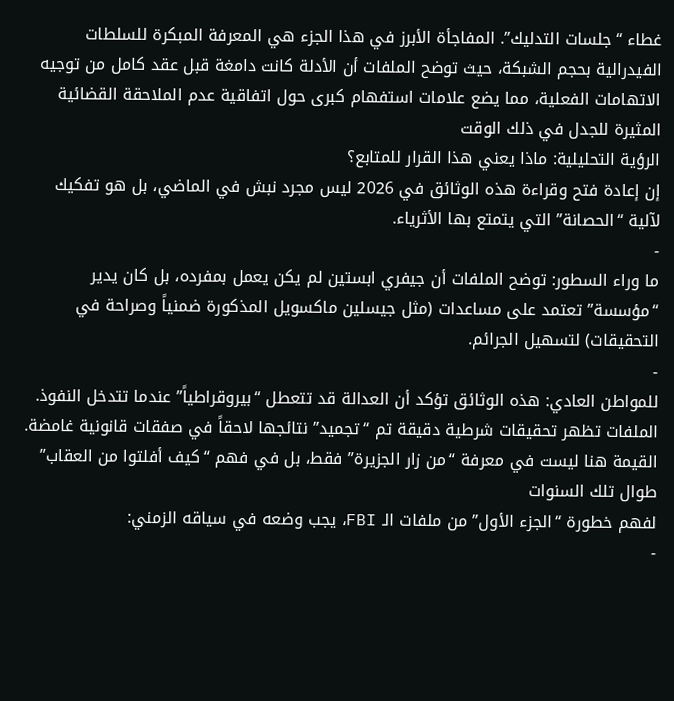غطاء “جلسات التدليك”. المفاجأة الأبرز في هذا الجزء هي المعرفة المبكرة للسلطات الفيدرالية بحجم الشبكة، حيث توضح الملفات أن الأدلة كانت دامغة قبل عقد كامل من توجيه الاتهامات الفعلية، مما يضع علامات استفهام كبرى حول اتفاقية عدم الملاحقة القضائية المثيرة للجدل في ذلك الوقت
الرؤية التحليلية: ماذا يعني هذا القرار للمتابع؟
إن إعادة فتح وقراءة هذه الوثائق في 2026 ليس مجرد نبش في الماضي، بل هو تفكيك لآلية “الحصانة” التي يتمتع بها الأثرياء.
-
ما وراء السطور: توضح الملفات أن جيفري ابستين لم يكن يعمل بمفرده، بل كان يدير “مؤسسة” تعتمد على مساعدات (مثل جيسلين ماكسويل المذكورة ضمنياً وصراحة في التحقيقات) لتسهيل الجرائم.
-
للمواطن العادي: هذه الوثائق تؤكد أن العدالة قد تتعطل “بيروقراطياً” عندما تتدخل النفوذ. الملفات تظهر تحقيقات شرطية دقيقة تم “تجميد” نتائجها لاحقاً في صفقات قانونية غامضة. القيمة هنا ليست في معرفة “من زار الجزيرة” فقط، بل في فهم “كيف أفلتوا من العقاب” طوال تلك السنوات
لفهم خطورة “الجزء الأول” من ملفات الـ FBI، يجب وضعه في سياقه الزمني:
-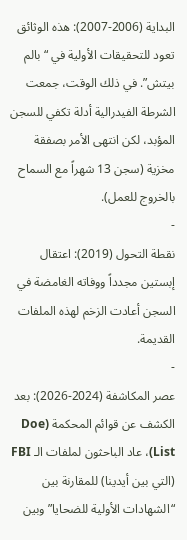البداية (2006-2007): هذه الوثائق تعود للتحقيقات الأولية في “بالم بيتش”. في ذلك الوقت، جمعت الشرطة الفيدرالية أدلة تكفي للسجن المؤبد، لكن انتهى الأمر بصفقة مخزية (سجن 13 شهراً مع السماح بالخروج للعمل).
-
نقطة التحول (2019): اعتقال إبستين مجدداً ووفاته الغامضة في السجن أعادت الزخم لهذه الملفات القديمة.
-
عصر المكاشفة (2024-2026): بعد الكشف عن قوائم المحكمة (Doe List)، عاد الباحثون لملفات الـ FBI (التي بين أيدينا) للمقارنة بين “الشهادات الأولية للضحايا” وبين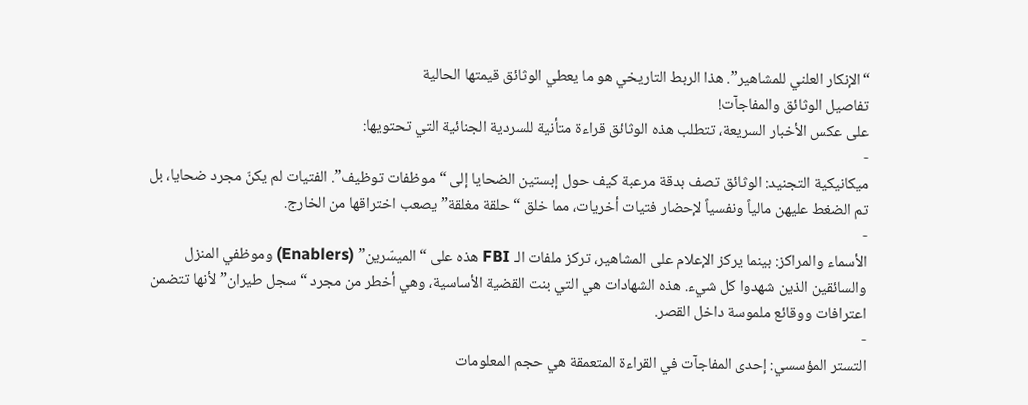“الإنكار العلني للمشاهير”. هذا الربط التاريخي هو ما يعطي الوثائق قيمتها الحالية
تفاصيل الوثائق والمفاجآت!
على عكس الأخبار السريعة، تتطلب هذه الوثائق قراءة متأنية للسردية الجنائية التي تحتويها:
-
ميكانيكية التجنيد: الوثائق تصف بدقة مرعبة كيف حول إبستين الضحايا إلى “موظفات توظيف”. الفتيات لم يكنّ مجرد ضحايا، بل تم الضغط عليهن مالياً ونفسياً لإحضار فتيات أخريات، مما خلق “حلقة مغلقة” يصعب اختراقها من الخارج.
-
الأسماء والمراكز: بينما يركز الإعلام على المشاهير، تركز ملفات الـ FBI هذه على “الميسّرين” (Enablers) وموظفي المنزل والسائقين الذين شهدوا كل شيء. هذه الشهادات هي التي بنت القضية الأساسية، وهي أخطر من مجرد “سجل طيران” لأنها تتضمن اعترافات ووقائع ملموسة داخل القصر.
-
التستر المؤسسي: إحدى المفاجآت في القراءة المتعمقة هي حجم المعلومات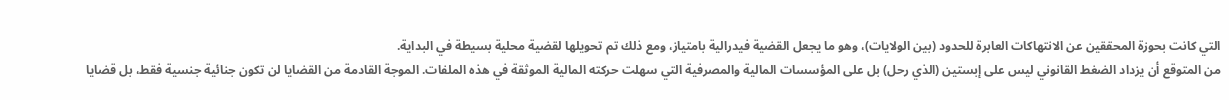التي كانت بحوزة المحققين عن الانتهاكات العابرة للحدود (بين الولايات)، وهو ما يجعل القضية فيدرالية بامتياز، ومع ذلك تم تحويلها لقضية محلية بسيطة في البداية.
من المتوقع أن يزداد الضغط القانوني ليس على إبستين (الذي رحل) بل على المؤسسات المالية والمصرفية التي سهلت حركته المالية الموثقة في هذه الملفات. الموجة القادمة من القضايا لن تكون جنائية جنسية فقط، بل قضايا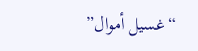“غسيل أموال”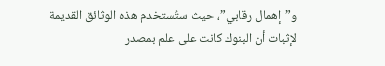و”إهمال رقابي”، حيث ستُستخدم هذه الوثائق القديمة لإثبات أن البنوك كانت على علم بمصدر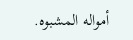أمواله المشبوه.